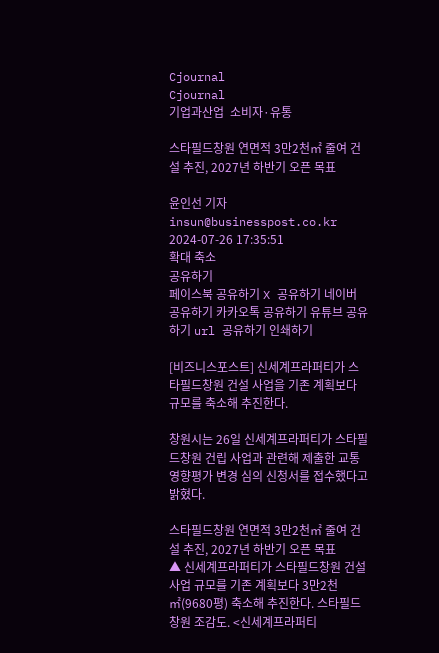Cjournal
Cjournal
기업과산업  소비자·유통

스타필드창원 연면적 3만2천㎡ 줄여 건설 추진, 2027년 하반기 오픈 목표

윤인선 기자 insun@businesspost.co.kr 2024-07-26 17:35:51
확대 축소
공유하기
페이스북 공유하기 X 공유하기 네이버 공유하기 카카오톡 공유하기 유튜브 공유하기 url 공유하기 인쇄하기

[비즈니스포스트] 신세계프라퍼티가 스타필드창원 건설 사업을 기존 계획보다 규모를 축소해 추진한다.

창원시는 26일 신세계프라퍼티가 스타필드창원 건립 사업과 관련해 제출한 교통영향평가 변경 심의 신청서를 접수했다고 밝혔다.

스타필드창원 연면적 3만2천㎡ 줄여 건설 추진, 2027년 하반기 오픈 목표
▲ 신세계프라퍼티가 스타필드창원 건설 사업 규모를 기존 계획보다 3만2천㎡(9680평) 축소해 추진한다. 스타필드창원 조감도. <신세계프라퍼티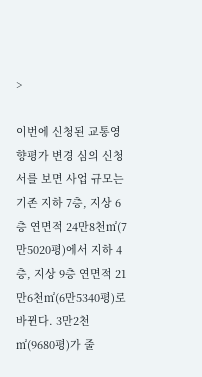>

이번에 신청된 교통영향평가 변경 심의 신청서를 보면 사업 규모는 기존 지하 7층, 지상 6층 연면적 24만8천㎡(7만5020평)에서 지하 4층, 지상 9층 연면적 21만6천㎡(6만5340평)로 바뀐다. 3만2천㎡(9680평)가 줄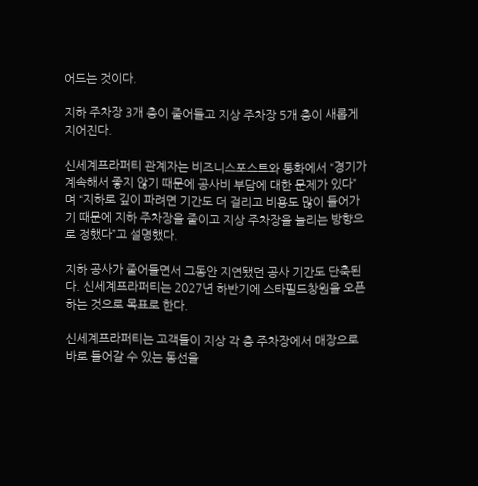어드는 것이다.

지하 주차장 3개 층이 줄어들고 지상 주차장 5개 층이 새롭게 지어진다.

신세계프라퍼티 관계자는 비즈니스포스트와 통화에서 “경기가 계속해서 좋지 않기 때문에 공사비 부담에 대한 문제가 있다”며 “지하로 깊이 파려면 기간도 더 걸리고 비용도 많이 들어가기 때문에 지하 주차장을 줄이고 지상 주차장을 늘리는 방향으로 정했다”고 설명했다.

지하 공사가 줄어들면서 그동안 지연됐던 공사 기간도 단축된다. 신세계프라퍼티는 2027년 하반기에 스타필드창원을 오픈하는 것으로 목표로 한다.

신세계프라퍼티는 고객들이 지상 각 층 주차장에서 매장으로 바로 들어갈 수 있는 동선을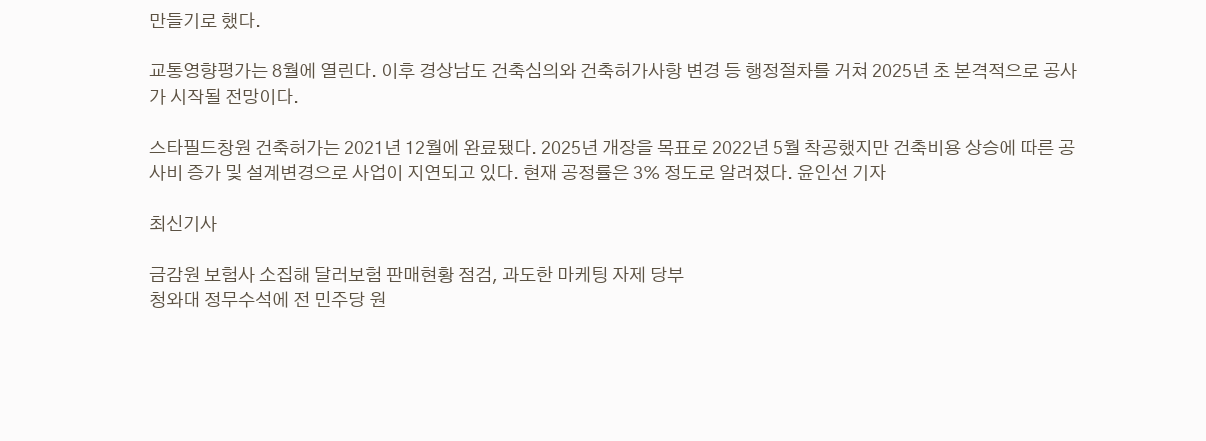만들기로 했다.

교통영향평가는 8월에 열린다. 이후 경상남도 건축심의와 건축허가사항 변경 등 행정절차를 거쳐 2025년 초 본격적으로 공사가 시작될 전망이다.

스타필드창원 건축허가는 2021년 12월에 완료됐다. 2025년 개장을 목표로 2022년 5월 착공했지만 건축비용 상승에 따른 공사비 증가 및 설계변경으로 사업이 지연되고 있다. 현재 공정률은 3% 정도로 알려졌다. 윤인선 기자

최신기사

금감원 보험사 소집해 달러보험 판매현황 점검, 과도한 마케팅 자제 당부
청와대 정무수석에 전 민주당 원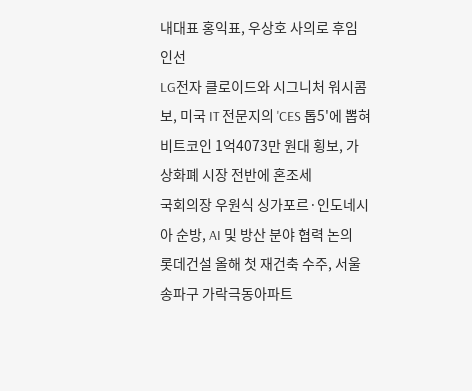내대표 홍익표, 우상호 사의로 후임 인선
LG전자 클로이드와 시그니처 워시콤보, 미국 IT 전문지의 'CES 톱5'에 뽑혀
비트코인 1억4073만 원대 횡보, 가상화폐 시장 전반에 혼조세
국회의장 우원식 싱가포르·인도네시아 순방, AI 및 방산 분야 협력 논의
롯데건설 올해 첫 재건축 수주, 서울 송파구 가락극동아파트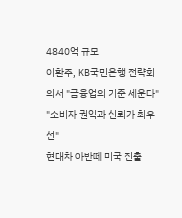4840억 규모
이환주, KB국민은행 전략회의서 "금융업의 기준 세운다" "소비자 권익과 신뢰가 최우선"
현대차 아반떼 미국 진출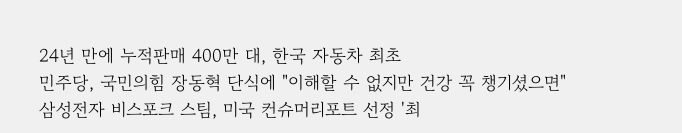24년 만에 누적판매 400만 대, 한국 자동차 최초
민주당, 국민의힘 장동혁 단식에 "이해할 수 없지만 건강 꼭 챙기셨으면"
삼성전자 비스포크 스팀, 미국 컨슈머리포트 선정 '최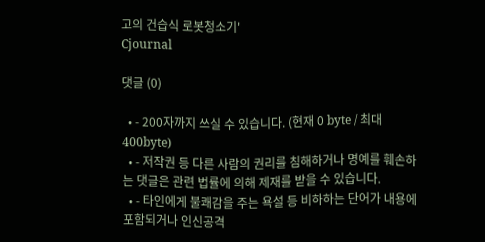고의 건습식 로봇청소기'
Cjournal

댓글 (0)

  • - 200자까지 쓰실 수 있습니다. (현재 0 byte / 최대 400byte)
  • - 저작권 등 다른 사람의 권리를 침해하거나 명예를 훼손하는 댓글은 관련 법률에 의해 제재를 받을 수 있습니다.
  • - 타인에게 불쾌감을 주는 욕설 등 비하하는 단어가 내용에 포함되거나 인신공격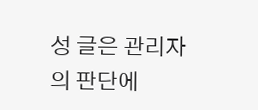성 글은 관리자의 판단에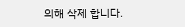의해 삭제 합니다.